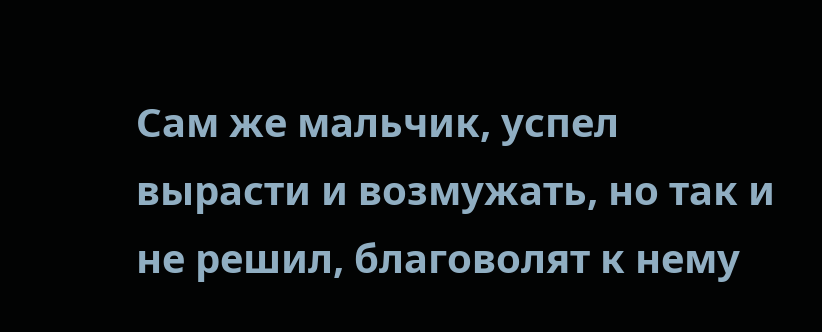Сам же мальчик, успел вырасти и возмужать, но так и не решил, благоволят к нему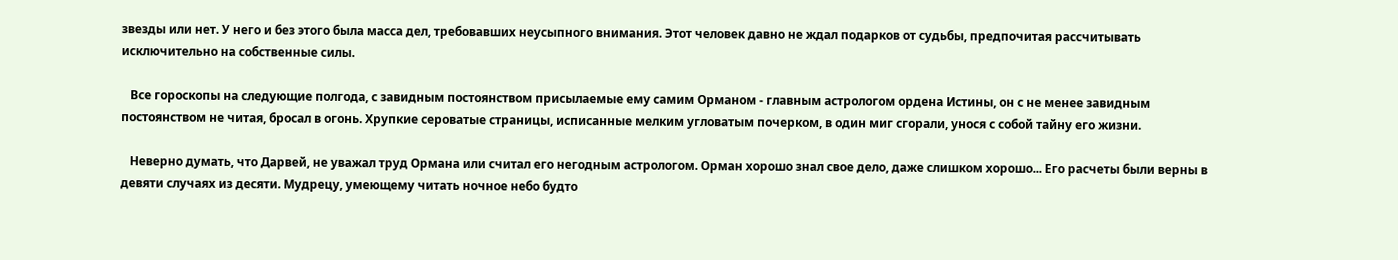звезды или нет. У него и без этого была масса дел, требовавших неусыпного внимания. Этот человек давно не ждал подарков от судьбы, предпочитая рассчитывать исключительно на собственные силы.

   Все гороскопы на следующие полгода, с завидным постоянством присылаемые ему самим Орманом - главным астрологом ордена Истины, он с не менее завидным постоянством не читая, бросал в огонь. Хрупкие сероватые страницы, исписанные мелким угловатым почерком, в один миг сгорали, унося с собой тайну его жизни.

   Неверно думать, что Дарвей, не уважал труд Ормана или считал его негодным астрологом. Орман хорошо знал свое дело, даже слишком хорошо... Его расчеты были верны в девяти случаях из десяти. Мудрецу, умеющему читать ночное небо будто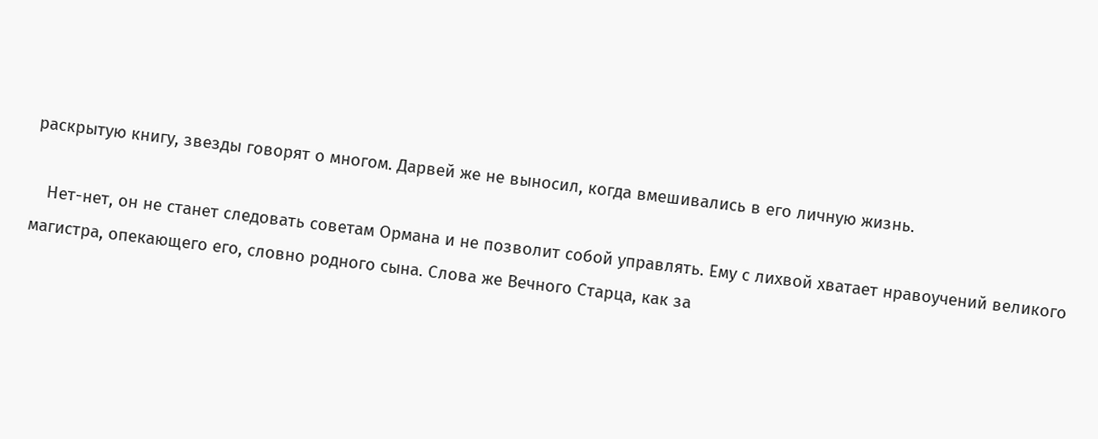раскрытую книгу, звезды говорят о многом. Дарвей же не выносил, когда вмешивались в его личную жизнь.

   Нет-нет, он не станет следовать советам Ормана и не позволит собой управлять. Ему с лихвой хватает нравоучений великого магистра, опекающего его, словно родного сына. Слова же Вечного Старца, как за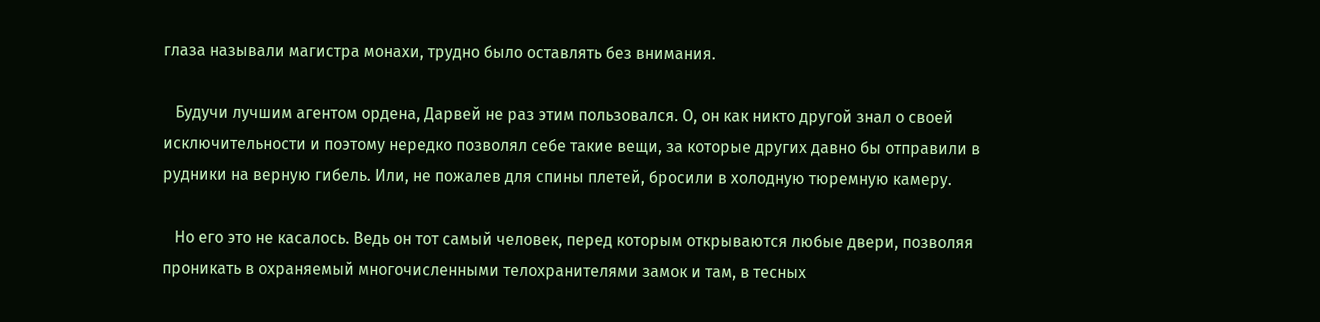глаза называли магистра монахи, трудно было оставлять без внимания.

   Будучи лучшим агентом ордена, Дарвей не раз этим пользовался. О, он как никто другой знал о своей исключительности и поэтому нередко позволял себе такие вещи, за которые других давно бы отправили в рудники на верную гибель. Или, не пожалев для спины плетей, бросили в холодную тюремную камеру.

   Но его это не касалось. Ведь он тот самый человек, перед которым открываются любые двери, позволяя проникать в охраняемый многочисленными телохранителями замок и там, в тесных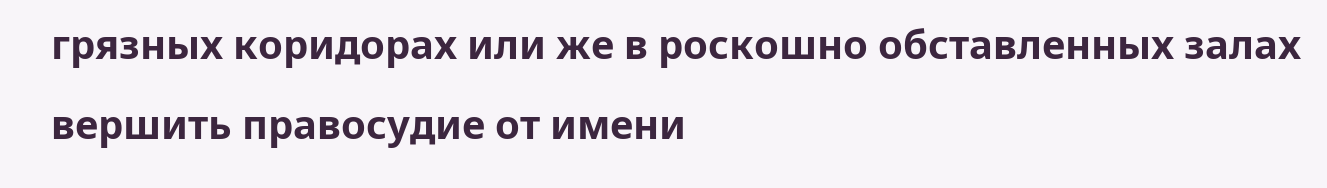грязных коридорах или же в роскошно обставленных залах вершить правосудие от имени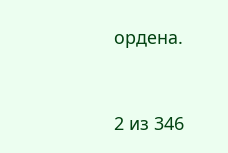ордена.



2 из 346